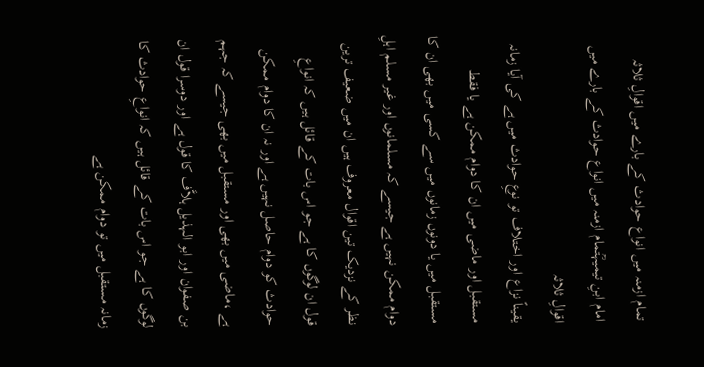تمام ازمنہ میں انواع حوادث کے بارے میں اقوالِ ثلاثہ
امام ابنِ تیمیہؒتمام ازمنہ میں انواع حوادث کے بارے میں اقوالِ ثلاثہ
یقیناً نزاع اور اختلاف تو نوعِ حوادث میں ہے کی آیا زمانہ مستقبل اور ماضی میں ان کا دوام ممکن ہے یا فقط مستقبل میں یا دونوں زمانوں میں سے کسی میں بھی ان کا دوام ممکن نہیں ہے جیسے کہ مسلمانوں اور غیر مسلم اہلِ نظر کے نزدیک تین اقوال معروف ہیں ان میں ضعیف ترین قول ان لوگوں کا ہے جو اس بات کے قائل ہیں کہ انواعِ حوادث کو دوام حاصل نہیں ہے اور نہ ان کا دوام ممکن ہے ،ماضی میں بھی اور مستقبل میں بھی جیسے کہ جہم بن صفوان اور ابو الہذیل ہلاَّف کا قول ہے اور دوسرا قول ان لوگوں کا ہے جو اس بات کے قائل ہیں کہ انواعِ حوادث کا زمانہ مستقبل میں تو دوام ممکن ہے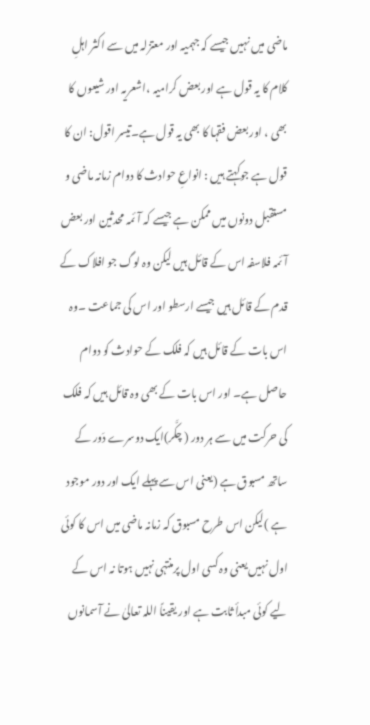ماضی میں نہیں جیسے کہ جہمیہ اور معتزلہ میں سے اکثر اہلِ کلام کا یہ قول ہے اور بعض کرامیہ ،اشعریہ اور شیعوں کا بھی ، اور بعض فقہا کا بھی یہ قول ہے۔تیسر اقول: ان کا قول ہے جوکہتے ہیں : انواعِ حوادث کا دوام زمانہ ماضی و مستقبل دونوں میں ممکن ہے جیسے کہ آئمہ محدثین اور بعض آئمہ فلاسفہ اس کے قائل ہیں لیکن وہ لوگ جو افلاک کے قدم کے قائل ہیں جیسے ارسطو اور اس کی جماعت ۔وہ اس بات کے قائل ہیں کہ فلک کے حوادث کو دوام حاصل ہے۔ اور اس بات کے بھی وہ قائل ہیں کہ فلک کی حرکت میں سے ہر دور ( چکَّر)ایک دوسرے دَور کے ساتھ مسبوق ہے (یعنی اس سے پہلے ایک اور دور موجود ہے )لیکن اس طرح مسبوق کہ زمانہ ماضی میں اس کا کوئی اول نہیں یعنی وہ کسی اول پرمنتہی نہیں ہوتا نہ اس کے لیے کوئی مبدأ ثابت ہے اور یقیناً اللہ تعالیٰ نے آسمانوں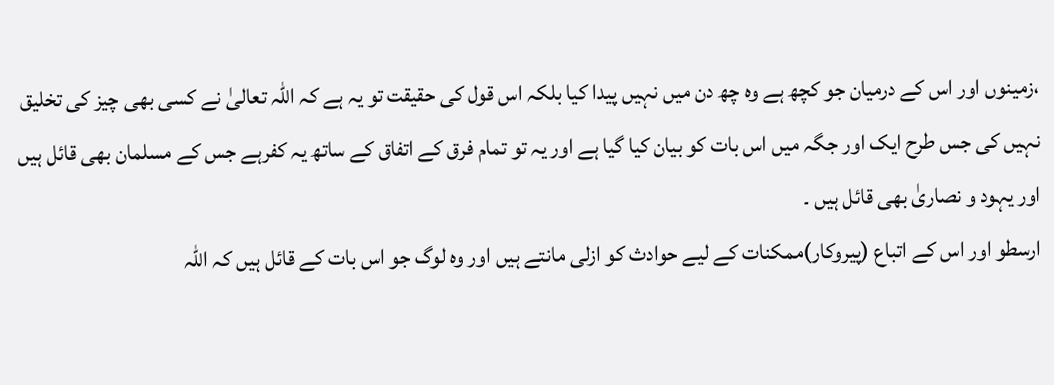،زمینوں اور اس کے درمیان جو کچھ ہے وہ چھ دن میں نہیں پیدا کیا بلکہ اس قول کی حقیقت تو یہ ہے کہ اللہ تعالیٰ نے کسی بھی چیز کی تخلیق نہیں کی جس طرح ایک اور جگہ میں اس بات کو بیان کیا گیا ہے اور یہ تو تمام فرق کے اتفاق کے ساتھ یہ کفرہے جس کے مسلمان بھی قائل ہیں اور یہود و نصاریٰ بھی قائل ہیں ۔
ارسطو اور اس کے اتباع (پیروکار)ممکنات کے لیے حوادث کو ازلی مانتے ہیں اور وہ لوگ جو اس بات کے قائل ہیں کہ اللہ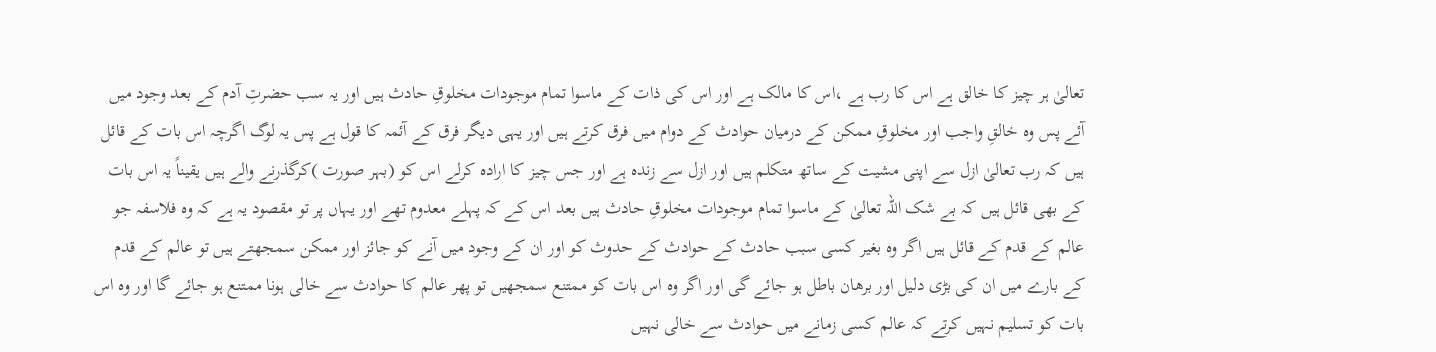تعالیٰ ہر چیز کا خالق ہے اس کا رب ہے ،اس کا مالک ہے اور اس کی ذات کے ماسوا تمام موجودات مخلوقِ حادث ہیں اور یہ سب حضرتِ آدم کے بعد وجود میں آئے پس وہ خالقِ واجب اور مخلوقِ ممکن کے درمیان حوادث کے دوام میں فرق کرتے ہیں اور یہی دیگر فرق کے آئمہ کا قول ہے پس یہ لوگ اگرچہ اس بات کے قائل ہیں کہ رب تعالیٰ ازل سے اپنی مشیت کے ساتھ متکلم ہیں اور ازل سے زندہ ہے اور جس چیز کا ارادہ کرلے اس کو (بہر صورت )کرگذرنے والے ہیں یقیناً یہ اس بات کے بھی قائل ہیں کہ بے شک اللہ تعالیٰ کے ماسوا تمام موجودات مخلوقِ حادث ہیں بعد اس کے کہ پہلے معدوم تھے اور یہاں پر تو مقصود یہ ہے کہ وہ فلاسفہ جو عالم کے قدم کے قائل ہیں اگر وہ بغیر کسی سبب حادث کے حوادث کے حدوث کو اور ان کے وجود میں آنے کو جائز اور ممکن سمجھتے ہیں تو عالم کے قدم کے بارے میں ان کی بڑی دلیل اور برھان باطل ہو جائے گی اور اگر وہ اس بات کو ممتنع سمجھیں تو پھر عالم کا حوادث سے خالی ہونا ممتنع ہو جائے گا اور وہ اس بات کو تسلیم نہیں کرتے کہ عالم کسی زمانے میں حوادث سے خالی نہیں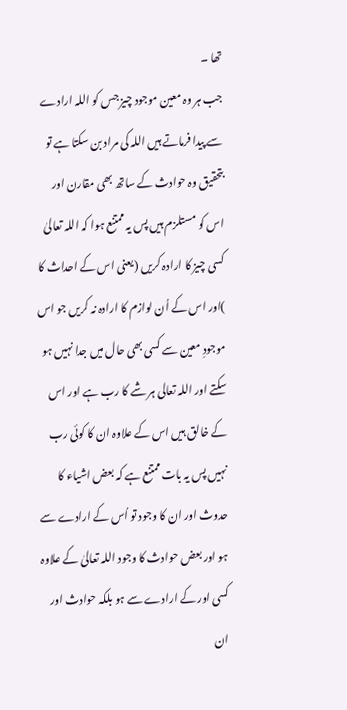تھا ۔
جب ہر وہ معین موجود چیز جس کو اللہ ارادے سے پیدا فرماتے ہیں اللہ کی مراد بن سکتا ہے تو بتحقیق وہ حوادث کے ساتھ بھی مقارن اور اس کو مستلزم ہیں پس یہ ممتنع ہوا کہ اللہ تعالیٰ کسی چیز کا ارادہ کریں (یعنی اس کے احداث کا )اور اس کے اُن لوازم کا ارادہ نہ کریں جو اس موجودِ معین سے کسی بھی حال میں جدا نہیں ہو سکتے اور اللہ تعالی ہر شے کا رب ہے اور اس کے خالق ہیں اس کے علاوہ ان کا کوئی رب نہیں پس یہ بات ممتنع ہے کہ بعض اشیاء کا حدوث اور ان کا وجود تو اُس کے ارادے سے ہو اور بعض حوادث کا وجود اللہ تعالیٰ کے علاوہ کسی اور کے ارادے سے ہو بلکہ حوادث اور ان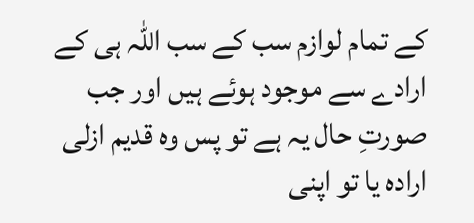کے تمام لوازم سب کے سب اللہ ہی کے ارادے سے موجود ہوئے ہیں اور جب صورتِ حال یہ ہے تو پس وہ قدیم ازلی ارادہ یا تو اپنی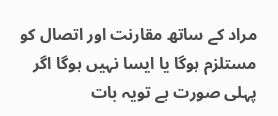مراد کے ساتھ مقارنت اور اتصال کو مستلزم ہوگا یا ایسا نہیں ہوگا اگر پہلی صورت ہے تویہ بات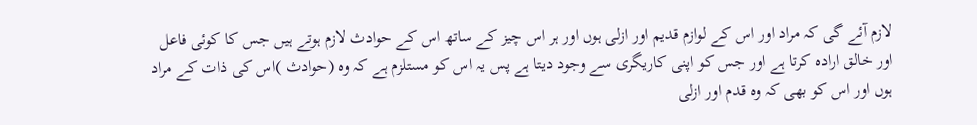لازم آئے گی کہ مراد اور اس کے لوازم قدیم اور ازلی ہوں اور ہر اس چیز کے ساتھ اس کے حوادث لازم ہوتے ہیں جس کا کوئی فاعل اور خالق ارادہ کرتا ہے اور جس کو اپنی کاریگری سے وجود دیتا ہے پس یہ اس کو مستلزم ہے کہ وہ (حوادث )اس کی ذات کے مراد ہوں اور اس کو بھی کہ وہ قدم اور ازلی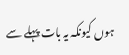ہوں کیونکہ یہ بات پہلے سے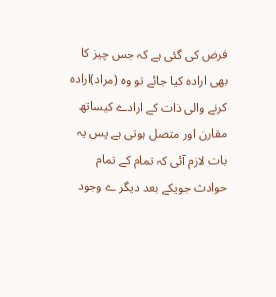فرض کی گئی ہے کہ جس چیز کا بھی ارادہ کیا جائے تو وہ (مراد)ارادہ کرنے والی ذات کے ارادے کیساتھ مقارن اور متصل ہوتی ہے پس یہ بات لازم آئی کہ تمام کے تمام حوادث جویکے بعد دیگر ے وجود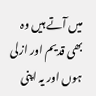میں آتے ہیں وہ بھی قدیم اور ازلی ہوں اور یہ اپنی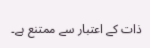ذات کے اعتبار سے ممتنع ہے۔